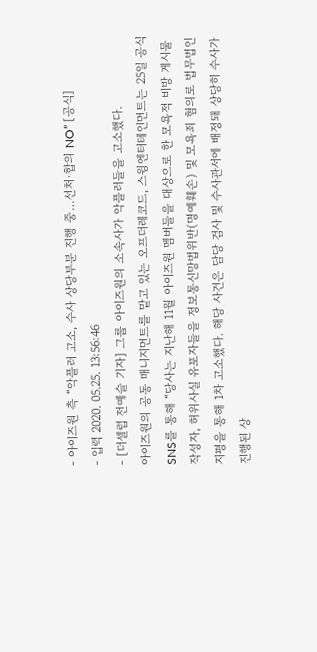- 아이즈원 측 “악플러 고소, 수사 상당부분 진행 중…선처·합의 NO” [공식]
- 입력 2020. 05.25. 13:56:46
- [더셀럽 전예슬 기자] 그룹 아이즈원의 소속사가 악플러들을 고소했다.
아이즈원의 공동 매니지먼트를 맡고 있는 오프더레코드, 스윙엔터테인먼트는 25일 공식 SNS를 통해 “당사는 지난해 11월 아이즈원 멤버들을 대상으로 한 모욕적 비방 게시물 작성자, 허위사실 유포자들을 정보통신망법위반(명예훼손) 및 모욕죄 혐의로 법무법인 지평을 통해 1차 고소했다. 해당 사건은 담당 검사 및 수사관서에 배정돼 상당히 수사가 진행된 상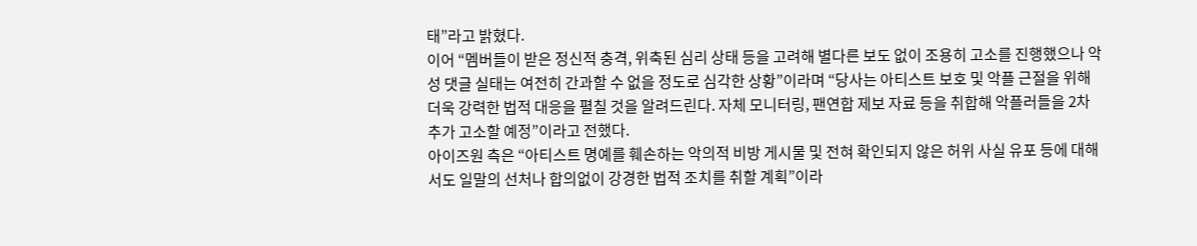태”라고 밝혔다.
이어 “멤버들이 받은 정신적 충격, 위축된 심리 상태 등을 고려해 별다른 보도 없이 조용히 고소를 진행했으나 악성 댓글 실태는 여전히 간과할 수 없을 정도로 심각한 상황”이라며 “당사는 아티스트 보호 및 악플 근절을 위해 더욱 강력한 법적 대응을 펼칠 것을 알려드린다. 자체 모니터링, 팬연합 제보 자료 등을 취합해 악플러들을 2차 추가 고소할 예정”이라고 전했다.
아이즈원 측은 “아티스트 명예를 훼손하는 악의적 비방 게시물 및 전혀 확인되지 않은 허위 사실 유포 등에 대해서도 일말의 선처나 합의없이 강경한 법적 조치를 취할 계획”이라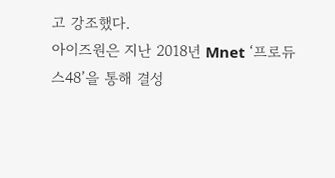고 강조했다.
아이즈원은 지난 2018년 Mnet ‘프로듀스48’을 통해 결성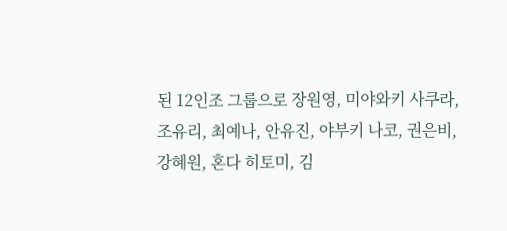된 12인조 그룹으로 장원영, 미야와키 사쿠라, 조유리, 최예나, 안유진, 야부키 나코, 권은비, 강혜원, 혼다 히토미, 김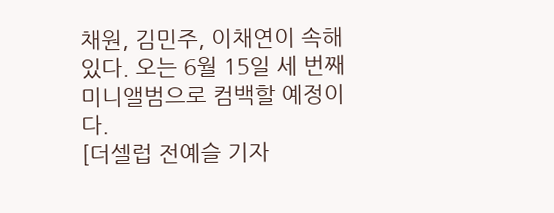채원, 김민주, 이채연이 속해있다. 오는 6월 15일 세 번째 미니앨범으로 컴백할 예정이다.
[더셀럽 전예슬 기자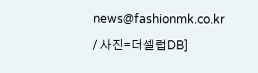news@fashionmk.co.kr / 사진=더셀럽DB]